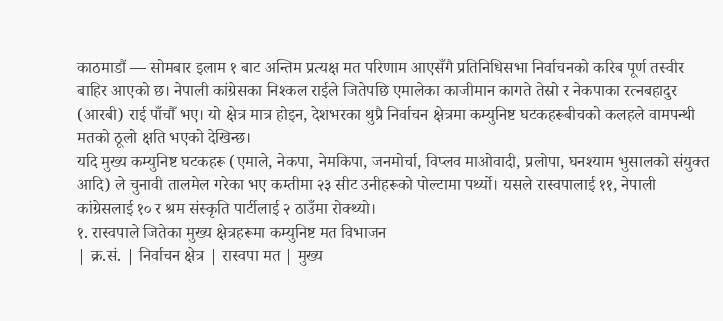काठमाडौं — सोमबार इलाम १ बाट अन्तिम प्रत्यक्ष मत परिणाम आएसँगै प्रतिनिधिसभा निर्वाचनको करिब पूर्ण तस्वीर बाहिर आएको छ। नेपाली कांग्रेसका निश्कल राईले जितेपछि एमालेका काजीमान कागते तेस्रो र नेकपाका रत्नबहादुर (आरबी) राई पाँचौँ भए। यो क्षेत्र मात्र होइन, देशभरका थुप्रै निर्वाचन क्षेत्रमा कम्युनिष्ट घटकहरूबीचको कलहले वामपन्थी मतको ठूलो क्षति भएको देखिन्छ।
यदि मुख्य कम्युनिष्ट घटकहरू (एमाले, नेकपा, नेमकिपा, जनमोर्चा, विप्लव माओवादी, प्रलोपा, घनश्याम भुसालको संयुक्त आदि) ले चुनावी तालमेल गरेका भए कम्तीमा २३ सीट उनीहरूको पोल्टामा पर्थ्यो। यसले रास्वपालाई ११, नेपाली कांग्रेसलाई १० र श्रम संस्कृति पार्टीलाई २ ठाउँमा रोक्थ्यो।
१. रास्वपाले जितेका मुख्य क्षेत्रहरूमा कम्युनिष्ट मत विभाजन
| क्र.सं. | निर्वाचन क्षेत्र | रास्वपा मत | मुख्य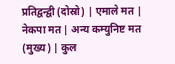प्रतिद्वन्द्वी (दोस्रो) | एमाले मत | नेकपा मत | अन्य कम्युनिष्ट मत (मुख्य) | कुल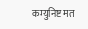कम्युनिष्ट मत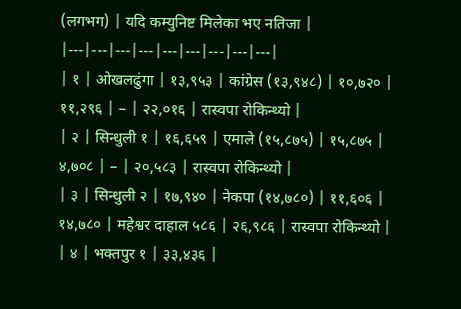(लगभग) | यदि कम्युनिष्ट मिलेका भए नतिजा |
|---|---|---|---|---|---|---|---|---|
| १ | ओखलढुंगा | १३,९५३ | कांग्रेस (१३,९४८) | १०,७२० | ११,२९६ | – | २२,०१६ | रास्वपा रोकिन्थ्यो |
| २ | सिन्धुली १ | १६,६५९ | एमाले (१५,८७५) | १५,८७५ | ४,७०८ | – | २०,५८३ | रास्वपा रोकिन्थ्यो |
| ३ | सिन्धुली २ | १७,९४० | नेकपा (१४,७८०) | ११,६०६ | १४,७८० | महेश्वर दाहाल ५८६ | २६,९८६ | रास्वपा रोकिन्थ्यो |
| ४ | भक्तपुर १ | ३३,४३६ |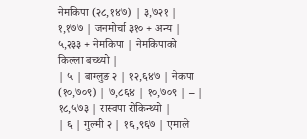नेमकिपा (२८,१४७) | ३,७२१ | १,१७७ | जनमोर्चा ३१० + अन्य | ५,२३३ + नेमकिपा | नेमकिपाको किल्ला बच्थ्यो |
| ५ | बाग्लुङ २ | १२,६४७ | नेकपा (१०,७०९) | ७,८६४ | १०,७०९ | – | १८,५७३ | रास्वपा रोकिन्थ्यो |
| ६ | गुल्मी २ | १६,९६७ | एमाले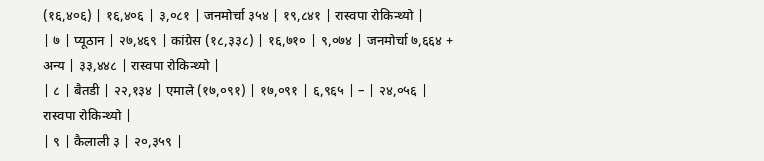(१६,४०६) | १६,४०६ | ३,०८१ | जनमोर्चा ३५४ | १९,८४१ | रास्वपा रोकिन्थ्यो |
| ७ | प्यूठान | २७,४६९ | कांग्रेस (१८,३३८) | १६,७१० | ९,०७४ | जनमोर्चा ७,६६४ + अन्य | ३३,४४८ | रास्वपा रोकिन्थ्यो |
| ८ | बैतडी | २२,१३४ | एमाले (१७,०९१) | १७,०९१ | ६,९६५ | – | २४,०५६ | रास्वपा रोकिन्थ्यो |
| ९ | कैलाली ३ | २०,३५९ |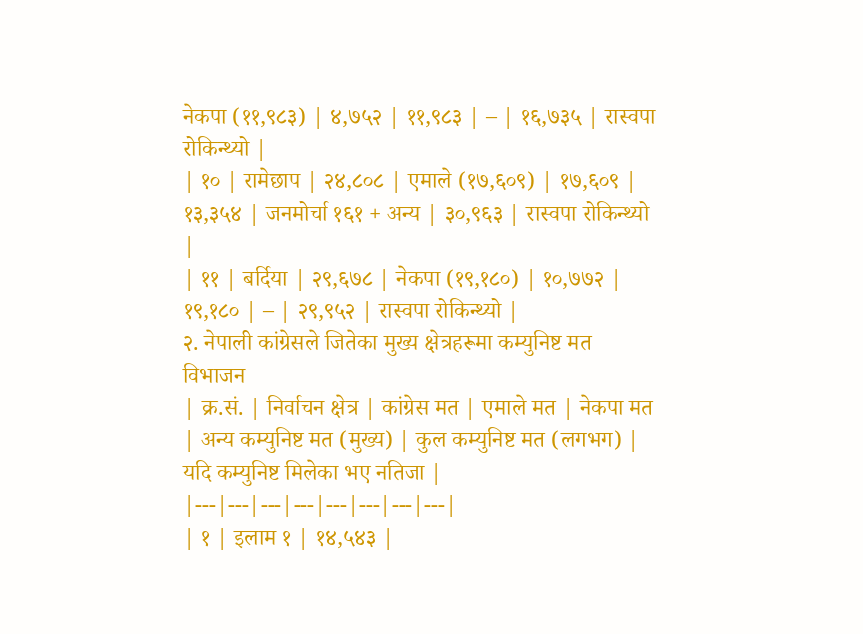नेकपा (११,९८३) | ४,७५२ | ११,९८३ | – | १६,७३५ | रास्वपा रोकिन्थ्यो |
| १० | रामेछाप | २४,८०८ | एमाले (१७,६०९) | १७,६०९ | १३,३५४ | जनमोर्चा १६१ + अन्य | ३०,९६३ | रास्वपा रोकिन्थ्यो |
| ११ | बर्दिया | २९,६७८ | नेकपा (१९,१८०) | १०,७७२ | १९,१८० | – | २९,९५२ | रास्वपा रोकिन्थ्यो |
२. नेपाली कांग्रेसले जितेका मुख्य क्षेत्रहरूमा कम्युनिष्ट मत विभाजन
| क्र.सं. | निर्वाचन क्षेत्र | कांग्रेस मत | एमाले मत | नेकपा मत | अन्य कम्युनिष्ट मत (मुख्य) | कुल कम्युनिष्ट मत (लगभग) | यदि कम्युनिष्ट मिलेका भए नतिजा |
|---|---|---|---|---|---|---|---|
| १ | इलाम १ | १४,५४३ |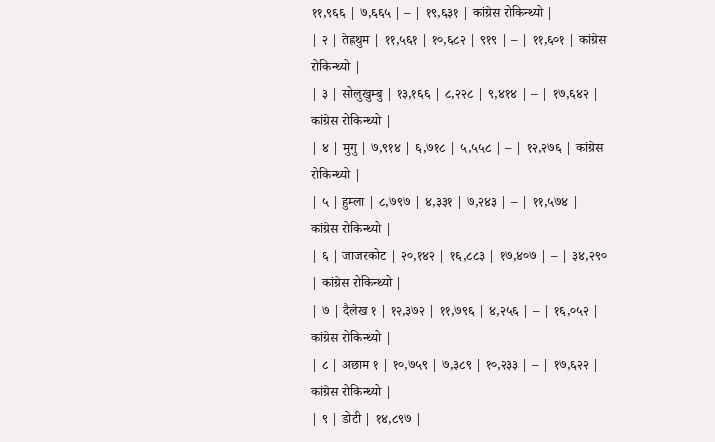११,९६६ | ७,६६५ | – | १९,६३१ | कांग्रेस रोकिन्थ्यो |
| २ | तेह्रथुम | ११,५६१ | १०,६८२ | ९१९ | – | ११,६०१ | कांग्रेस रोकिन्थ्यो |
| ३ | सोलुखुम्बु | १३,१६६ | ८,२२८ | ९,४१४ | – | १७,६४२ | कांग्रेस रोकिन्थ्यो |
| ४ | मुगु | ७,९१४ | ६,७१८ | ५,५५८ | – | १२,२७६ | कांग्रेस रोकिन्थ्यो |
| ५ | हुम्ला | ८,७९७ | ४,३३१ | ७,२४३ | – | ११,५७४ | कांग्रेस रोकिन्थ्यो |
| ६ | जाजरकोट | २०,१४२ | १६,८८३ | १७,४०७ | – | ३४,२९० | कांग्रेस रोकिन्थ्यो |
| ७ | दैलेख १ | १२,३७२ | ११,७९६ | ४,२५६ | – | १६,०५२ | कांग्रेस रोकिन्थ्यो |
| ८ | अछाम १ | १०,७५९ | ७,३८९ | १०,२३३ | – | १७,६२२ | कांग्रेस रोकिन्थ्यो |
| ९ | डोटी | १४,८९७ |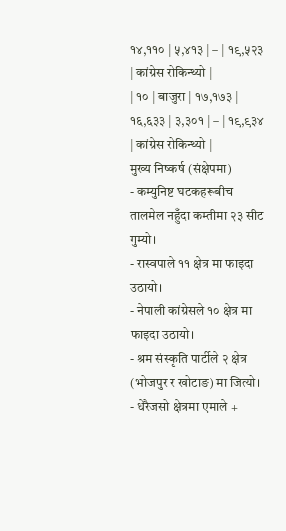१४,११० | ५,४१३ | – | १९,५२३ | कांग्रेस रोकिन्थ्यो |
| १० | बाजुरा | १७,१७३ | १६,६३३ | ३,३०१ | – | १९,९३४ | कांग्रेस रोकिन्थ्यो |
मुख्य निष्कर्ष (संक्षेपमा)
- कम्युनिष्ट घटकहरूबीच तालमेल नहुँदा कम्तीमा २३ सीट गुम्यो।
- रास्वपाले ११ क्षेत्र मा फाइदा उठायो।
- नेपाली कांग्रेसले १० क्षेत्र मा फाइदा उठायो।
- श्रम संस्कृति पार्टीले २ क्षेत्र (भोजपुर र खोटाङ) मा जित्यो।
- धेरैजसो क्षेत्रमा एमाले +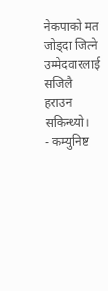नेकपाको मत जोड्दा जित्ने उम्मेदवारलाई सजिलै हराउन सकिन्थ्यो।
- कम्युनिष्ट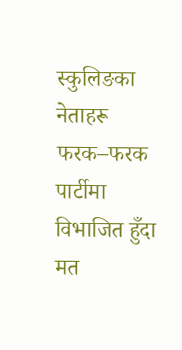स्कुलिङका नेताहरू फरक–फरक पार्टीमा विभाजित हुँदा मत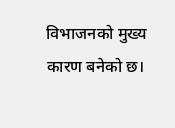विभाजनको मुख्य कारण बनेको छ।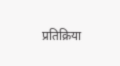प्रतिक्रिया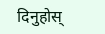दिनुहोस्